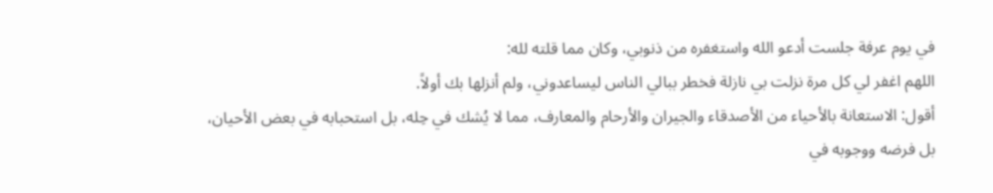في يوم عرفة جلست أدعو الله واستغفره من ذنوبي، وكان مما قلته لله:
اللهم اغفر لي كل مرة نزلت بي نازلة فخطر ببالي الناس ليساعدوني، ولم أنزلها بك أولاً.
أقول: الاستعانة بالأحياء من الأصدقاء والجيران والأرحام والمعارف، مما لا يُشك في حِله، بل استحبابه في بعض الأحيان، بل فرضه ووجوبه في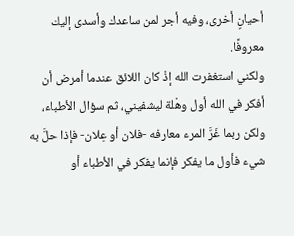أحيانٍ أخرى، وفيه أجر لمن ساعدك وأسدى إليك معروفًا.
ولكني استغفرت الله إذْ كان اللائق عندما أمرض أن أفكر في الله أول وهْلة ليشفيني، ثم سؤال الأطباء، ولكن ربما غَرَّ المرء معارفه -فلان أو عِلان- فإذا حلَّ به شيء فأول ما يفكر فإنما يفكر في الأطباء أو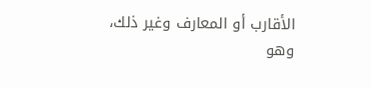الأقارب أو المعارف وغير ذلك، وهو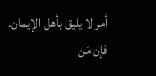أمر لا يليق بأهل الإيمان.
فإن مَن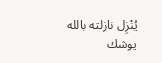يُنْزِل نازلته بالله يوشك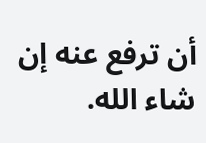أن ترفع عنه إن شاء الله.